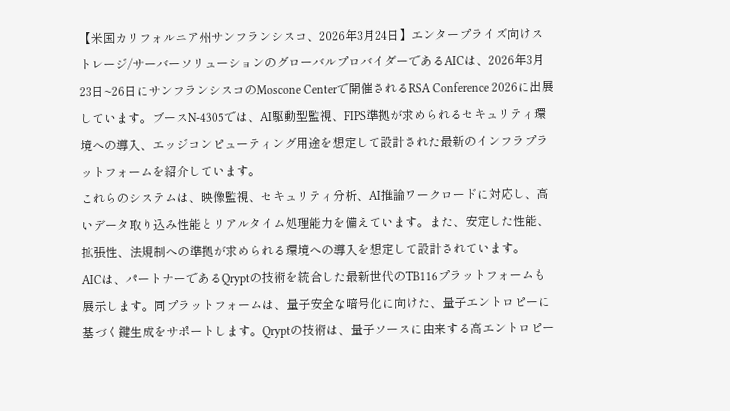【米国カリフォルニア州サンフランシスコ、2026年3月24日】エンタープライズ向けストレージ/サーバーソリューションのグローバルプロバイダーであるAICは、2026年3月23日~26日にサンフランシスコのMoscone Centerで開催されるRSA Conference 2026に出展しています。ブースN-4305では、AI駆動型監視、FIPS準拠が求められるセキュリティ環境への導入、エッジコンピューティング用途を想定して設計された最新のインフラプラットフォームを紹介しています。
これらのシステムは、映像監視、セキュリティ分析、AI推論ワークロードに対応し、高いデータ取り込み性能とリアルタイム処理能力を備えています。また、安定した性能、拡張性、法規制への準拠が求められる環境への導入を想定して設計されています。
AICは、パートナーであるQryptの技術を統合した最新世代のTB116プラットフォームも展示します。同プラットフォームは、量子安全な暗号化に向けた、量子エントロピーに基づく鍵生成をサポートします。Qryptの技術は、量子ソースに由来する高エントロピー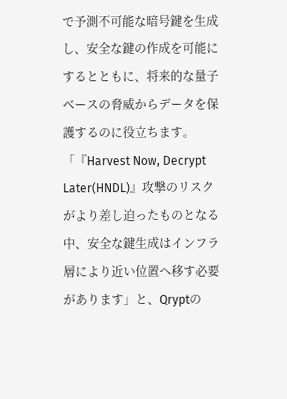で予測不可能な暗号鍵を生成し、安全な鍵の作成を可能にするとともに、将来的な量子ベースの脅威からデータを保護するのに役立ちます。
「『Harvest Now, Decrypt Later(HNDL)』攻撃のリスクがより差し迫ったものとなる中、安全な鍵生成はインフラ層により近い位置へ移す必要があります」と、Qryptの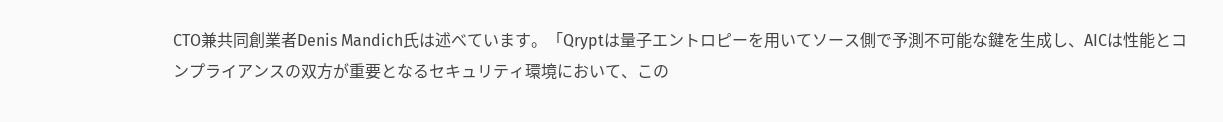CTO兼共同創業者Denis Mandich氏は述べています。「Qryptは量子エントロピーを用いてソース側で予測不可能な鍵を生成し、AICは性能とコンプライアンスの双方が重要となるセキュリティ環境において、この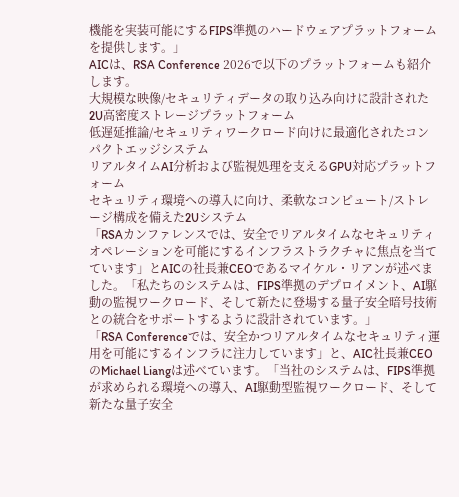機能を実装可能にするFIPS準拠のハードウェアプラットフォームを提供します。」
AICは、RSA Conference 2026で以下のプラットフォームも紹介します。
大規模な映像/セキュリティデータの取り込み向けに設計された2U高密度ストレージプラットフォーム
低遅延推論/セキュリティワークロード向けに最適化されたコンパクトエッジシステム
リアルタイムAI分析および監視処理を支えるGPU対応プラットフォーム
セキュリティ環境への導入に向け、柔軟なコンピュート/ストレージ構成を備えた2Uシステム
「RSAカンファレンスでは、安全でリアルタイムなセキュリティオペレーションを可能にするインフラストラクチャに焦点を当てています」とAICの社長兼CEOであるマイケル・リアンが述べました。「私たちのシステムは、FIPS準拠のデプロイメント、AI駆動の監視ワークロード、そして新たに登場する量子安全暗号技術との統合をサポートするように設計されています。」
「RSA Conferenceでは、安全かつリアルタイムなセキュリティ運用を可能にするインフラに注力しています」と、AIC社長兼CEOのMichael Liangは述べています。「当社のシステムは、FIPS準拠が求められる環境への導入、AI駆動型監視ワークロード、そして新たな量子安全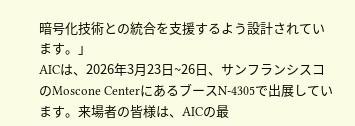暗号化技術との統合を支援するよう設計されています。」
AICは、2026年3月23日~26日、サンフランシスコのMoscone CenterにあるブースN-4305で出展しています。来場者の皆様は、AICの最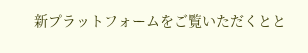新プラットフォームをご覧いただくとと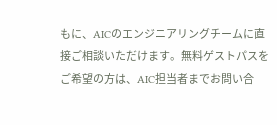もに、AICのエンジニアリングチームに直接ご相談いただけます。無料ゲストパスをご希望の方は、AIC担当者までお問い合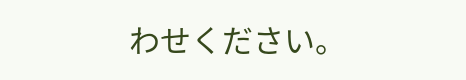わせください。